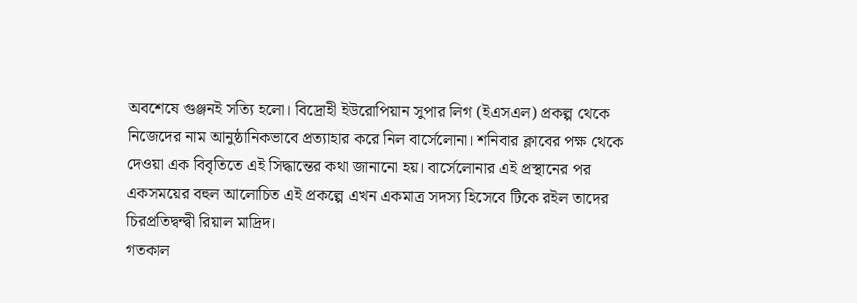অবশেষে গুঞ্জনই সত্যি হলো। বিদ্রোহী ইউরোপিয়ান সুপার লিগ (ইএসএল) প্রকল্প থেকে নিজেদের নাম আনুষ্ঠানিকভাবে প্রত্যাহার করে নিল বার্সেলোনা। শনিবার ক্লাবের পক্ষ থেকে দেওয়া এক বিবৃতিতে এই সিদ্ধান্তের কথা জানানো হয়। বার্সেলোনার এই প্রস্থানের পর একসময়ের বহুল আলোচিত এই প্রকল্পে এখন একমাত্র সদস্য হিসেবে টিকে রইল তাদের চিরপ্রতিদ্বন্দ্বী রিয়াল মাদ্রিদ।
গতকাল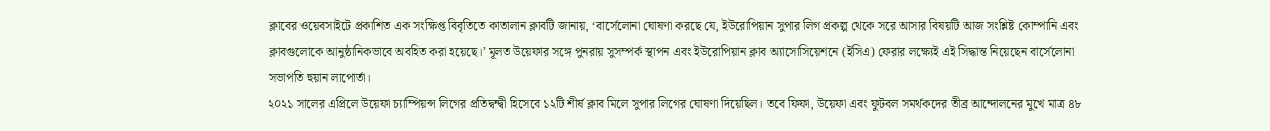ক্লাবের ওয়েবসাইটে প্রকাশিত এক সংক্ষিপ্ত বিবৃতিতে কাতালান ক্লাবটি জানায়, ‘বার্সেলোনা ঘোষণা করছে যে, ইউরোপিয়ান সুপার লিগ প্রকল্প থেকে সরে আসার বিষয়টি আজ সংশ্লিষ্ট কোম্পানি এবং ক্লাবগুলোকে আনুষ্ঠানিকভাবে অবহিত করা হয়েছে।’ মূলত উয়েফার সঙ্গে পুনরায় সুসম্পর্ক স্থাপন এবং ইউরোপিয়ান ক্লাব অ্যাসোসিয়েশনে (ইসিএ) ফেরার লক্ষ্যেই এই সিদ্ধান্ত নিয়েছেন বার্সেলোনা সভাপতি হুয়ান লাপোর্তা।
২০২১ সালের এপ্রিলে উয়েফা চ্যাম্পিয়ন্স লিগের প্রতিদ্বন্দ্বী হিসেবে ১২টি শীর্ষ ক্লাব মিলে সুপার লিগের ঘোষণা দিয়েছিল। তবে ফিফা, উয়েফা এবং ফুটবল সমর্থকদের তীব্র আন্দোলনের মুখে মাত্র ৪৮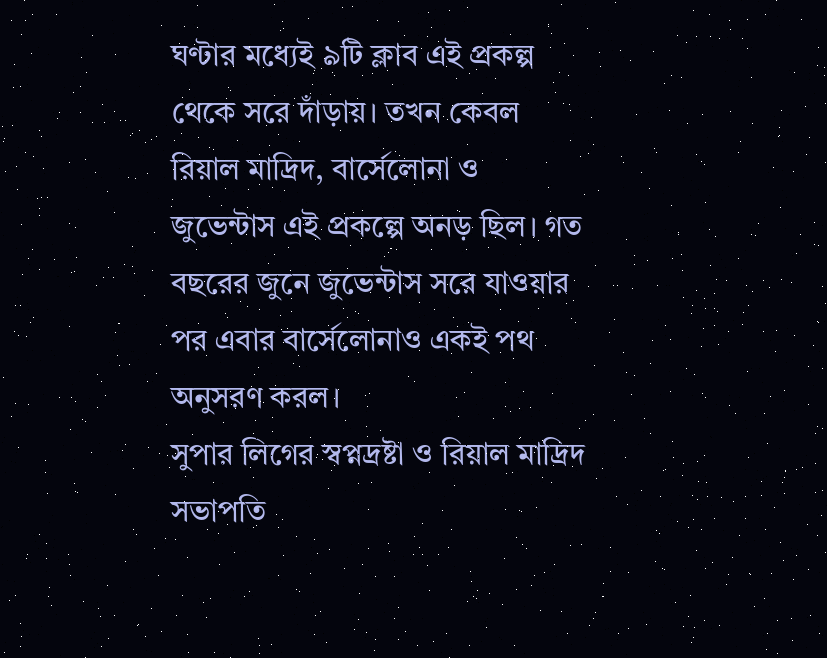ঘণ্টার মধ্যেই ৯টি ক্লাব এই প্রকল্প থেকে সরে দাঁড়ায়। তখন কেবল রিয়াল মাদ্রিদ, বার্সেলোনা ও জুভেন্টাস এই প্রকল্পে অনড় ছিল। গত বছরের জুনে জুভেন্টাস সরে যাওয়ার পর এবার বার্সেলোনাও একই পথ অনুসরণ করল।
সুপার লিগের স্বপ্নদ্রষ্টা ও রিয়াল মাদ্রিদ সভাপতি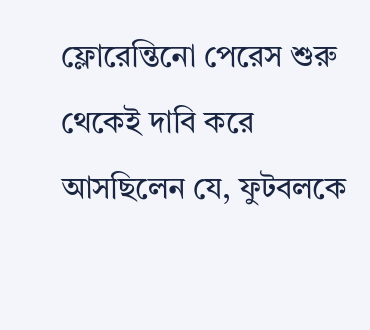ফ্লোরেন্তিনো পেরেস শুরু থেকেই দাবি করে আসছিলেন যে, ফুটবলকে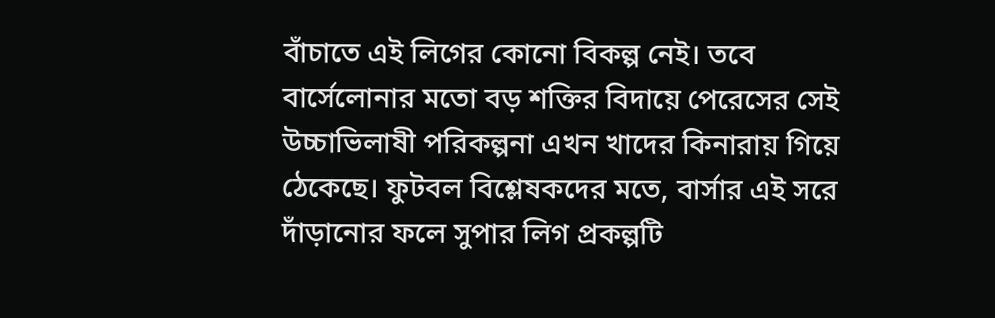বাঁচাতে এই লিগের কোনো বিকল্প নেই। তবে বার্সেলোনার মতো বড় শক্তির বিদায়ে পেরেসের সেই উচ্চাভিলাষী পরিকল্পনা এখন খাদের কিনারায় গিয়ে ঠেকেছে। ফুটবল বিশ্লেষকদের মতে, বার্সার এই সরে দাঁড়ানোর ফলে সুপার লিগ প্রকল্পটি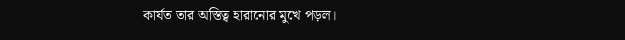কার্যত তার অস্তিত্ব হারানোর মুখে পড়ল।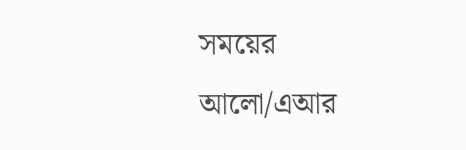সময়ের আলো/এআর